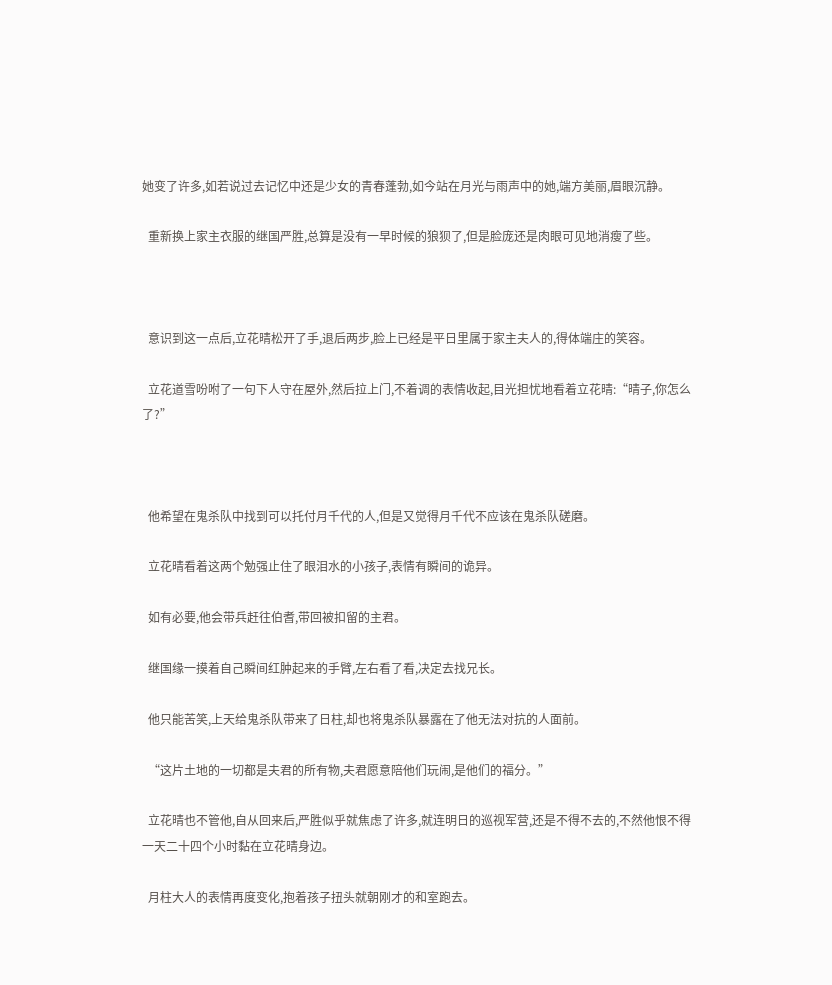她变了许多,如若说过去记忆中还是少女的青春蓬勃,如今站在月光与雨声中的她,端方美丽,眉眼沉静。

  重新换上家主衣服的继国严胜,总算是没有一早时候的狼狈了,但是脸庞还是肉眼可见地消瘦了些。



  意识到这一点后,立花晴松开了手,退后两步,脸上已经是平日里属于家主夫人的,得体端庄的笑容。

  立花道雪吩咐了一句下人守在屋外,然后拉上门,不着调的表情收起,目光担忧地看着立花晴:“晴子,你怎么了?”



  他希望在鬼杀队中找到可以托付月千代的人,但是又觉得月千代不应该在鬼杀队磋磨。

  立花晴看着这两个勉强止住了眼泪水的小孩子,表情有瞬间的诡异。

  如有必要,他会带兵赶往伯耆,带回被扣留的主君。

  继国缘一摸着自己瞬间红肿起来的手臂,左右看了看,决定去找兄长。

  他只能苦笑,上天给鬼杀队带来了日柱,却也将鬼杀队暴露在了他无法对抗的人面前。

  “这片土地的一切都是夫君的所有物,夫君愿意陪他们玩闹,是他们的福分。”

  立花晴也不管他,自从回来后,严胜似乎就焦虑了许多,就连明日的巡视军营,还是不得不去的,不然他恨不得一天二十四个小时黏在立花晴身边。

  月柱大人的表情再度变化,抱着孩子扭头就朝刚才的和室跑去。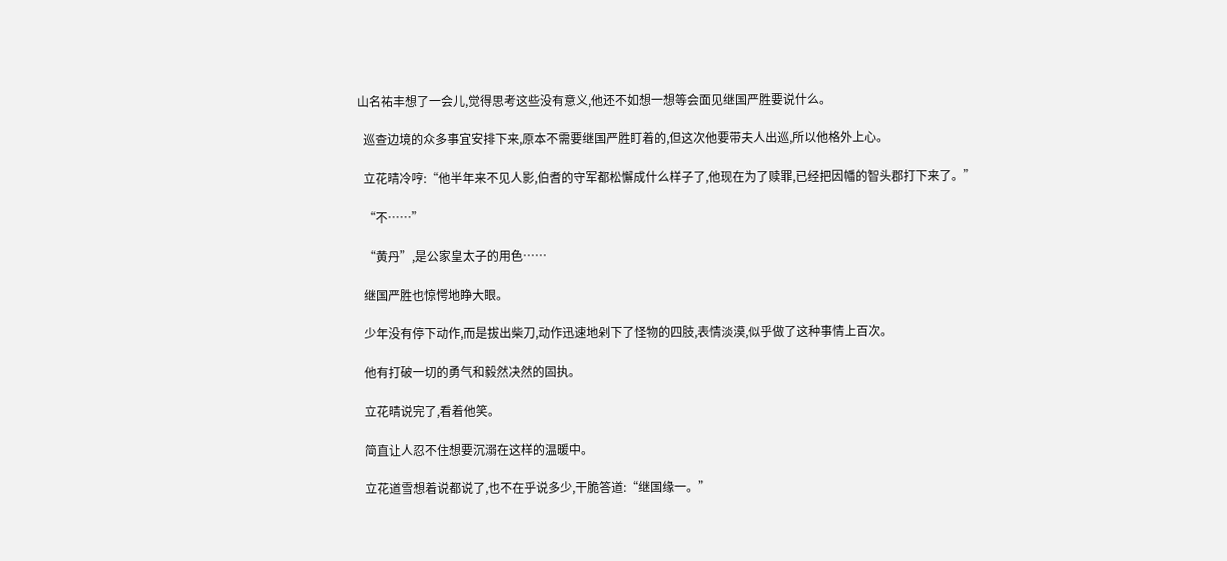山名祐丰想了一会儿,觉得思考这些没有意义,他还不如想一想等会面见继国严胜要说什么。

  巡查边境的众多事宜安排下来,原本不需要继国严胜盯着的,但这次他要带夫人出巡,所以他格外上心。

  立花晴冷哼:“他半年来不见人影,伯耆的守军都松懈成什么样子了,他现在为了赎罪,已经把因幡的智头郡打下来了。”

  “不……”

  “黄丹”,是公家皇太子的用色……

  继国严胜也惊愕地睁大眼。

  少年没有停下动作,而是拔出柴刀,动作迅速地剁下了怪物的四肢,表情淡漠,似乎做了这种事情上百次。

  他有打破一切的勇气和毅然决然的固执。

  立花晴说完了,看着他笑。

  简直让人忍不住想要沉溺在这样的温暖中。

  立花道雪想着说都说了,也不在乎说多少,干脆答道:“继国缘一。”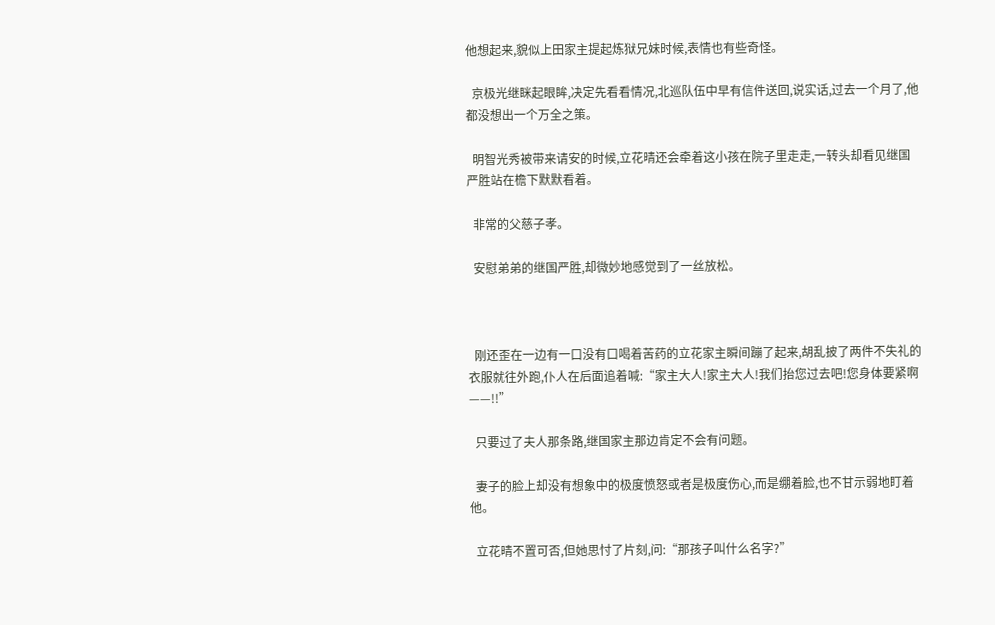他想起来,貌似上田家主提起炼狱兄妹时候,表情也有些奇怪。

  京极光继眯起眼眸,决定先看看情况,北巡队伍中早有信件送回,说实话,过去一个月了,他都没想出一个万全之策。

  明智光秀被带来请安的时候,立花晴还会牵着这小孩在院子里走走,一转头却看见继国严胜站在檐下默默看着。

  非常的父慈子孝。

  安慰弟弟的继国严胜,却微妙地感觉到了一丝放松。



  刚还歪在一边有一口没有口喝着苦药的立花家主瞬间蹦了起来,胡乱披了两件不失礼的衣服就往外跑,仆人在后面追着喊:“家主大人!家主大人!我们抬您过去吧!您身体要紧啊——!!”

  只要过了夫人那条路,继国家主那边肯定不会有问题。

  妻子的脸上却没有想象中的极度愤怒或者是极度伤心,而是绷着脸,也不甘示弱地盯着他。

  立花晴不置可否,但她思忖了片刻,问:“那孩子叫什么名字?”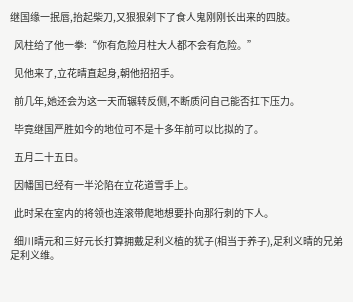继国缘一抿唇,抬起柴刀,又狠狠剁下了食人鬼刚刚长出来的四肢。

  风柱给了他一拳:“你有危险月柱大人都不会有危险。”

  见他来了,立花晴直起身,朝他招招手。

  前几年,她还会为这一天而辗转反侧,不断质问自己能否扛下压力。

  毕竟继国严胜如今的地位可不是十多年前可以比拟的了。

  五月二十五日。

  因幡国已经有一半沦陷在立花道雪手上。

  此时呆在室内的将领也连滚带爬地想要扑向那行刺的下人。

  细川晴元和三好元长打算拥戴足利义植的犹子(相当于养子),足利义晴的兄弟足利义维。